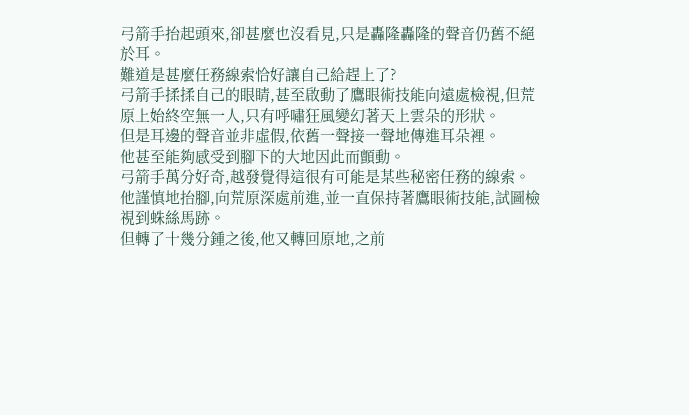弓箭手抬起頭來,卻甚麼也沒看見,只是轟隆轟隆的聲音仍舊不絕於耳。
難道是甚麼任務線索恰好讓自己給趕上了?
弓箭手揉揉自己的眼睛,甚至啟動了鷹眼術技能向遠處檢視,但荒原上始終空無一人,只有呼嘯狂風變幻著天上雲朵的形狀。
但是耳邊的聲音並非虛假,依舊一聲接一聲地傳進耳朵裡。
他甚至能夠感受到腳下的大地因此而顫動。
弓箭手萬分好奇,越發覺得這很有可能是某些秘密任務的線索。
他謹慎地抬腳,向荒原深處前進,並一直保持著鷹眼術技能,試圖檢視到蛛絲馬跡。
但轉了十幾分鍾之後,他又轉回原地,之前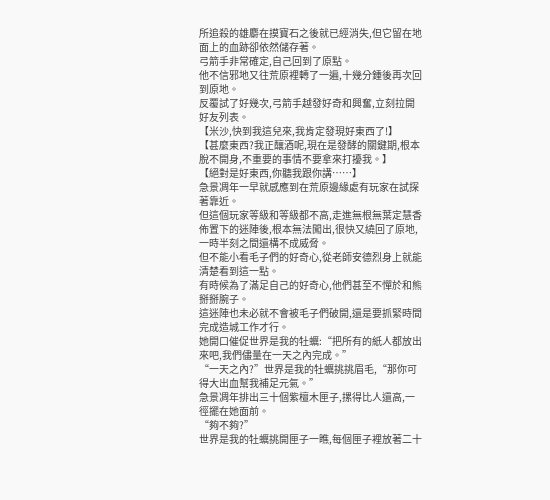所追殺的雄麝在摸寶石之後就已經消失,但它留在地面上的血跡卻依然儲存著。
弓箭手非常確定,自己回到了原點。
他不信邪地又往荒原裡轉了一遍,十幾分鍾後再次回到原地。
反覆試了好幾次,弓箭手越發好奇和興奮,立刻拉開好友列表。
【米沙,快到我這兒來,我肯定發現好東西了!】
【甚麼東西?我正釀酒呢,現在是發酵的關鍵期,根本脫不開身,不重要的事情不要拿來打擾我。】
【絕對是好東西,你聽我跟你講……】
急景凋年一早就感應到在荒原邊緣處有玩家在試探著靠近。
但這個玩家等級和等級都不高,走進無根無葉定慧香佈置下的迷陣後,根本無法闖出,很快又繞回了原地,一時半刻之間還構不成威脅。
但不能小看毛子們的好奇心,從老師安德烈身上就能清楚看到這一點。
有時候為了滿足自己的好奇心,他們甚至不憚於和熊掰掰腕子。
這迷陣也未必就不會被毛子們破開,還是要抓緊時間完成造城工作才行。
她開口催促世界是我的牡蠣:“把所有的紙人都放出來吧,我們儘量在一天之內完成。”
“一天之內?”世界是我的牡蠣挑挑眉毛,“那你可得大出血幫我補足元氣。”
急景凋年排出三十個紫檀木匣子,摞得比人還高,一徑擺在她面前。
“夠不夠?”
世界是我的牡蠣挑開匣子一瞧,每個匣子裡放著二十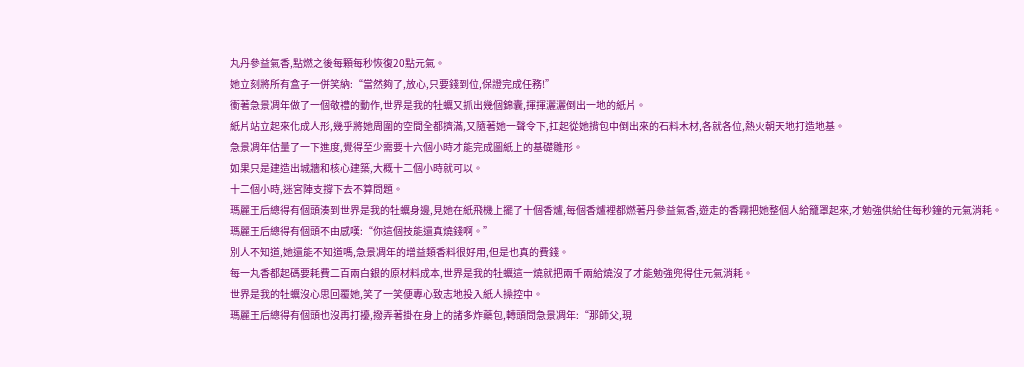丸丹參益氣香,點燃之後每顆每秒恢復20點元氣。
她立刻將所有盒子一併笑納:“當然夠了,放心,只要錢到位,保證完成任務!”
衝著急景凋年做了一個敬禮的動作,世界是我的牡蠣又抓出幾個錦囊,揮揮灑灑倒出一地的紙片。
紙片站立起來化成人形,幾乎將她周圍的空間全都擠滿,又隨著她一聲令下,扛起從她揹包中倒出來的石料木材,各就各位,熱火朝天地打造地基。
急景凋年估量了一下進度,覺得至少需要十六個小時才能完成圖紙上的基礎雛形。
如果只是建造出城牆和核心建築,大概十二個小時就可以。
十二個小時,迷宮陣支撐下去不算問題。
瑪麗王后總得有個頭湊到世界是我的牡蠣身邊,見她在紙飛機上擺了十個香爐,每個香爐裡都燃著丹參益氣香,遊走的香霧把她整個人給籠罩起來,才勉強供給住每秒鐘的元氣消耗。
瑪麗王后總得有個頭不由感嘆:“你這個技能還真燒錢啊。”
別人不知道,她還能不知道嗎,急景凋年的增益類香料很好用,但是也真的費錢。
每一丸香都起碼要耗費二百兩白銀的原材料成本,世界是我的牡蠣這一燒就把兩千兩給燒沒了才能勉強兜得住元氣消耗。
世界是我的牡蠣沒心思回覆她,笑了一笑便專心致志地投入紙人操控中。
瑪麗王后總得有個頭也沒再打擾,撥弄著掛在身上的諸多炸藥包,轉頭問急景凋年:“那師父,現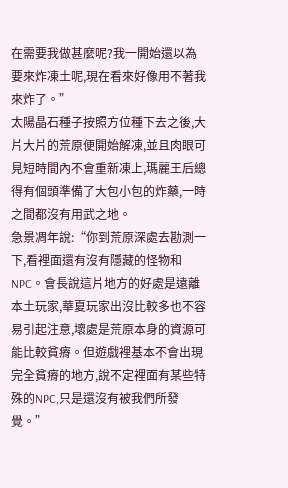在需要我做甚麼呢?我一開始還以為要來炸凍土呢,現在看來好像用不著我來炸了。”
太陽晶石種子按照方位種下去之後,大片大片的荒原便開始解凍,並且肉眼可見短時間內不會重新凍上,瑪麗王后總得有個頭準備了大包小包的炸藥,一時之間都沒有用武之地。
急景凋年說:“你到荒原深處去勘測一下,看裡面還有沒有隱藏的怪物和NPC。會長說這片地方的好處是遠離本土玩家,華夏玩家出沒比較多也不容易引起注意,壞處是荒原本身的資源可能比較貧瘠。但遊戲裡基本不會出現完全貧瘠的地方,說不定裡面有某些特殊的NPC,只是還沒有被我們所發覺。”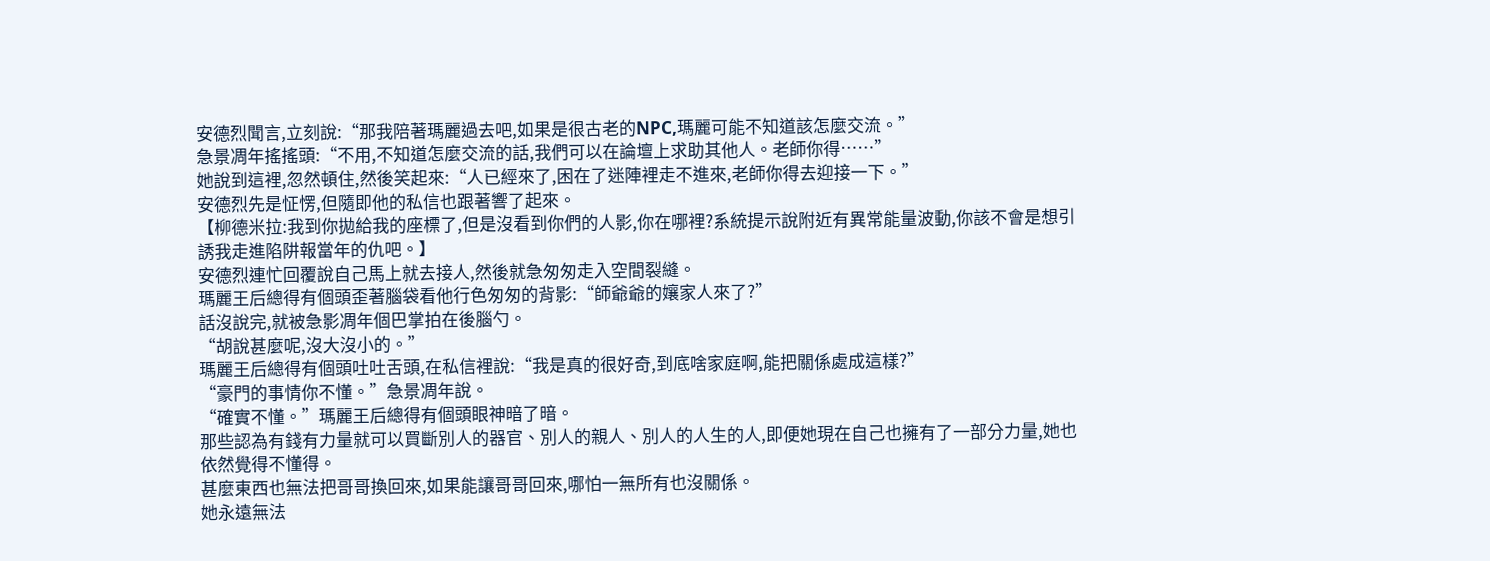安德烈聞言,立刻說:“那我陪著瑪麗過去吧,如果是很古老的NPC,瑪麗可能不知道該怎麼交流。”
急景凋年搖搖頭:“不用,不知道怎麼交流的話,我們可以在論壇上求助其他人。老師你得……”
她說到這裡,忽然頓住,然後笑起來:“人已經來了,困在了迷陣裡走不進來,老師你得去迎接一下。”
安德烈先是怔愣,但隨即他的私信也跟著響了起來。
【柳德米拉:我到你拋給我的座標了,但是沒看到你們的人影,你在哪裡?系統提示說附近有異常能量波動,你該不會是想引誘我走進陷阱報當年的仇吧。】
安德烈連忙回覆說自己馬上就去接人,然後就急匆匆走入空間裂縫。
瑪麗王后總得有個頭歪著腦袋看他行色匆匆的背影:“師爺爺的孃家人來了?”
話沒說完,就被急影凋年個巴掌拍在後腦勺。
“胡說甚麼呢,沒大沒小的。”
瑪麗王后總得有個頭吐吐舌頭,在私信裡說:“我是真的很好奇,到底啥家庭啊,能把關係處成這樣?”
“豪門的事情你不懂。”急景凋年說。
“確實不懂。”瑪麗王后總得有個頭眼神暗了暗。
那些認為有錢有力量就可以買斷別人的器官、別人的親人、別人的人生的人,即便她現在自己也擁有了一部分力量,她也依然覺得不懂得。
甚麼東西也無法把哥哥換回來,如果能讓哥哥回來,哪怕一無所有也沒關係。
她永遠無法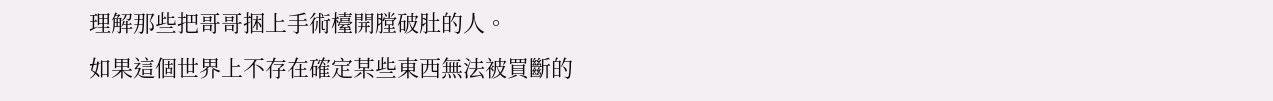理解那些把哥哥捆上手術檯開膛破肚的人。
如果這個世界上不存在確定某些東西無法被買斷的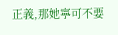正義,那她寧可不要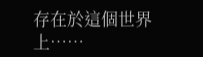存在於這個世界上……